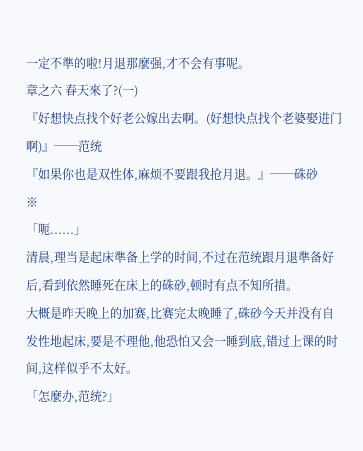一定不準的啦!月退那麼强,才不会有事呢。
章之六 春天來了?(一)
『好想快点找个好老公嫁出去啊。(好想快点找个老婆娶进门啊)』──范统
『如果你也是双性体,麻烦不要跟我抢月退。』──硃砂
※
「呃......」
清晨,理当是起床準备上学的时间,不过在范统跟月退準备好后,看到依然睡死在床上的硃砂,顿时有点不知所措。
大概是昨天晚上的加赛,比赛完太晚睡了,硃砂今天并没有自发性地起床,要是不理他,他恐怕又会一睡到底,错过上课的时间,这样似乎不太好。
「怎麼办,范统?」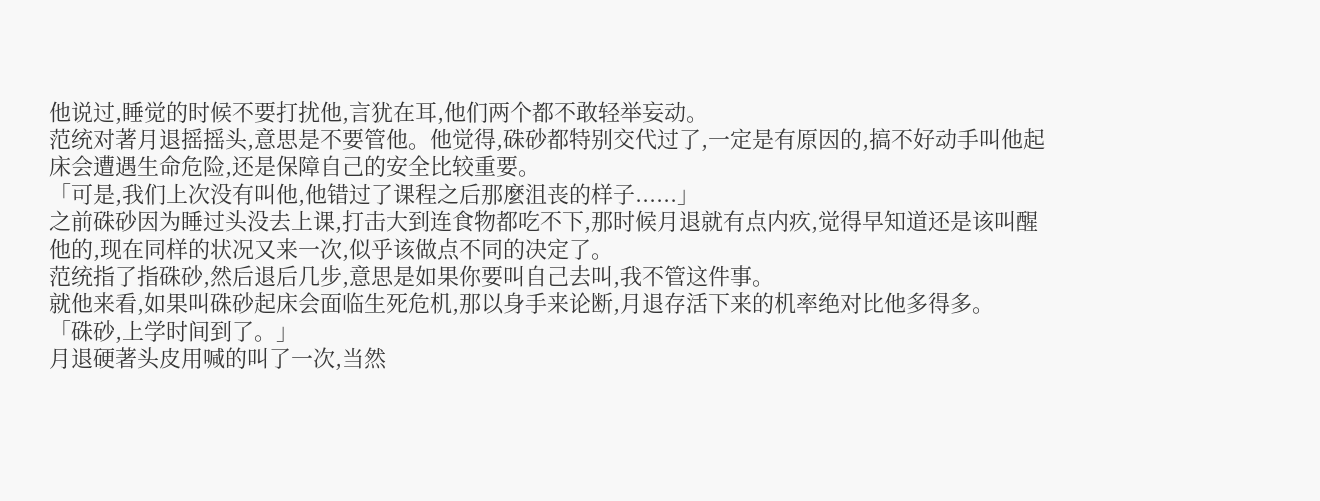他说过,睡觉的时候不要打扰他,言犹在耳,他们两个都不敢轻举妄动。
范统对著月退摇摇头,意思是不要管他。他觉得,硃砂都特别交代过了,一定是有原因的,搞不好动手叫他起床会遭遇生命危险,还是保障自己的安全比较重要。
「可是,我们上次没有叫他,他错过了课程之后那麼沮丧的样子......」
之前硃砂因为睡过头没去上课,打击大到连食物都吃不下,那时候月退就有点内疚,觉得早知道还是该叫醒他的,现在同样的状况又来一次,似乎该做点不同的决定了。
范统指了指硃砂,然后退后几步,意思是如果你要叫自己去叫,我不管这件事。
就他来看,如果叫硃砂起床会面临生死危机,那以身手来论断,月退存活下来的机率绝对比他多得多。
「硃砂,上学时间到了。」
月退硬著头皮用喊的叫了一次,当然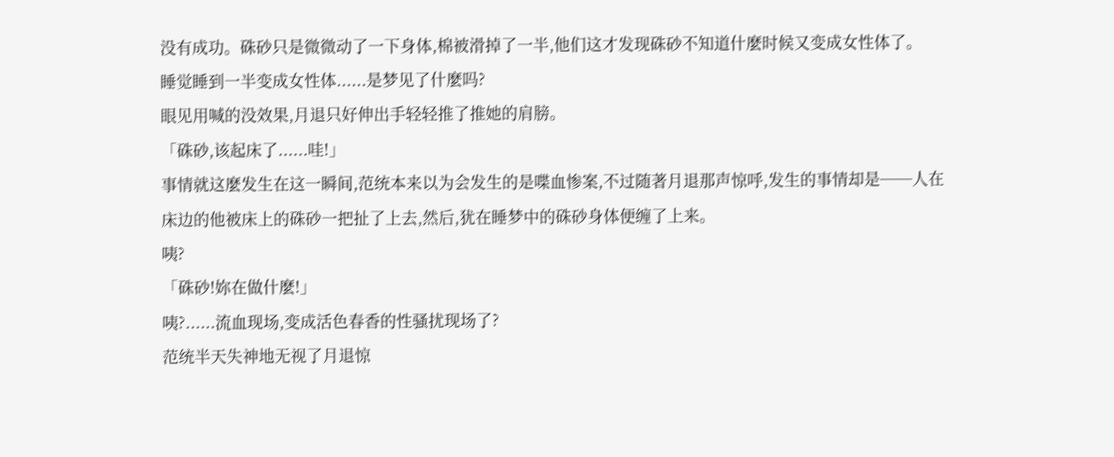没有成功。硃砂只是微微动了一下身体,棉被滑掉了一半,他们这才发现硃砂不知道什麼时候又变成女性体了。
睡觉睡到一半变成女性体......是梦见了什麼吗?
眼见用喊的没效果,月退只好伸出手轻轻推了推她的肩膀。
「硃砂,该起床了......哇!」
事情就这麼发生在这一瞬间,范统本来以为会发生的是喋血惨案,不过随著月退那声惊呼,发生的事情却是──人在床边的他被床上的硃砂一把扯了上去,然后,犹在睡梦中的硃砂身体便缠了上来。
咦?
「硃砂!妳在做什麼!」
咦?......流血现场,变成活色春香的性骚扰现场了?
范统半天失神地无视了月退惊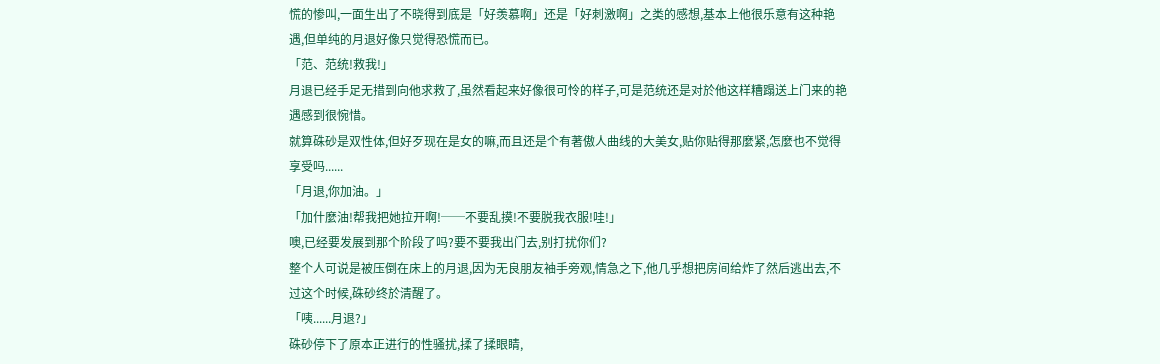慌的惨叫,一面生出了不晓得到底是「好羡慕啊」还是「好刺激啊」之类的感想,基本上他很乐意有这种艳遇,但单纯的月退好像只觉得恐慌而已。
「范、范统!救我!」
月退已经手足无措到向他求救了,虽然看起来好像很可怜的样子,可是范统还是对於他这样糟蹋送上门来的艳遇感到很惋惜。
就算硃砂是双性体,但好歹现在是女的嘛,而且还是个有著傲人曲线的大美女,贴你贴得那麼紧,怎麼也不觉得享受吗......
「月退,你加油。」
「加什麼油!帮我把她拉开啊!──不要乱摸!不要脱我衣服!哇!」
噢,已经要发展到那个阶段了吗?要不要我出门去,别打扰你们?
整个人可说是被压倒在床上的月退,因为无良朋友袖手旁观,情急之下,他几乎想把房间给炸了然后逃出去,不过这个时候,硃砂终於清醒了。
「咦......月退?」
硃砂停下了原本正进行的性骚扰,揉了揉眼睛,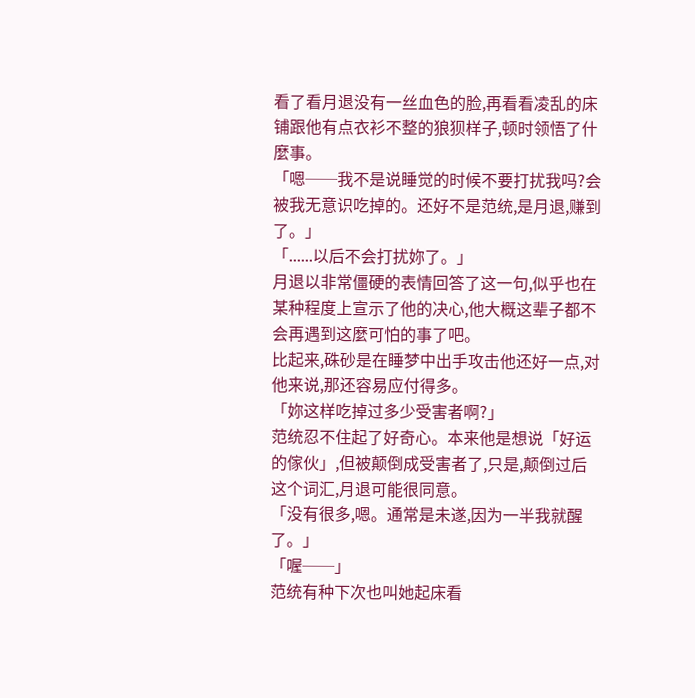看了看月退没有一丝血色的脸,再看看凌乱的床铺跟他有点衣衫不整的狼狈样子,顿时领悟了什麼事。
「嗯──我不是说睡觉的时候不要打扰我吗?会被我无意识吃掉的。还好不是范统,是月退,赚到了。」
「......以后不会打扰妳了。」
月退以非常僵硬的表情回答了这一句,似乎也在某种程度上宣示了他的决心,他大概这辈子都不会再遇到这麼可怕的事了吧。
比起来,硃砂是在睡梦中出手攻击他还好一点,对他来说,那还容易应付得多。
「妳这样吃掉过多少受害者啊?」
范统忍不住起了好奇心。本来他是想说「好运的傢伙」,但被颠倒成受害者了,只是,颠倒过后这个词汇,月退可能很同意。
「没有很多,嗯。通常是未遂,因为一半我就醒了。」
「喔──」
范统有种下次也叫她起床看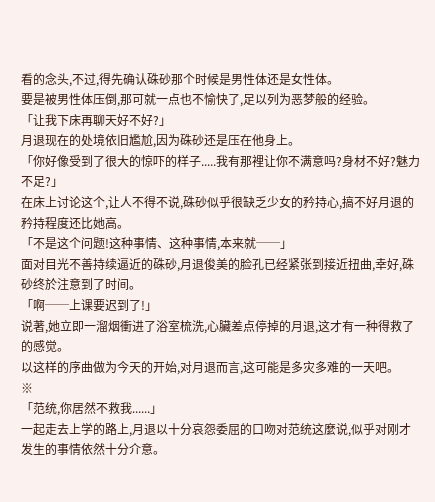看的念头,不过,得先确认硃砂那个时候是男性体还是女性体。
要是被男性体压倒,那可就一点也不愉快了,足以列为恶梦般的经验。
「让我下床再聊天好不好?」
月退现在的处境依旧尷尬,因为硃砂还是压在他身上。
「你好像受到了很大的惊吓的样子.....我有那裡让你不满意吗?身材不好?魅力不足?」
在床上讨论这个,让人不得不说,硃砂似乎很缺乏少女的矜持心,搞不好月退的矜持程度还比她高。
「不是这个问题!这种事情、这种事情,本来就──」
面对目光不善持续逼近的硃砂,月退俊美的脸孔已经紧张到接近扭曲,幸好,硃砂终於注意到了时间。
「啊──上课要迟到了!」
说著,她立即一溜烟衝进了浴室梳洗,心臟差点停掉的月退,这才有一种得救了的感觉。
以这样的序曲做为今天的开始,对月退而言,这可能是多灾多难的一天吧。
※
「范统,你居然不救我......」
一起走去上学的路上,月退以十分哀怨委屈的口吻对范统这麼说,似乎对刚才发生的事情依然十分介意。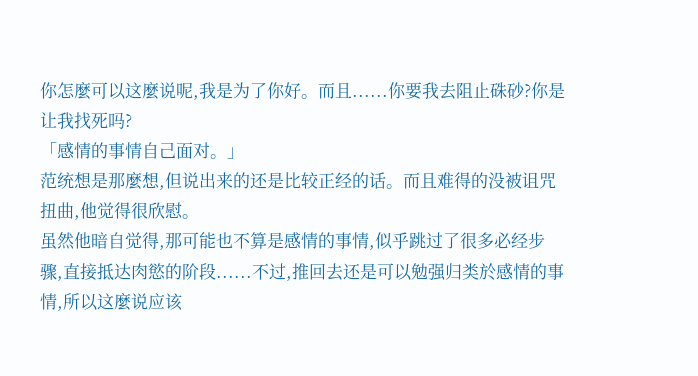你怎麼可以这麼说呢,我是为了你好。而且......你要我去阻止硃砂?你是让我找死吗?
「感情的事情自己面对。」
范统想是那麼想,但说出来的还是比较正经的话。而且难得的没被诅咒扭曲,他觉得很欣慰。
虽然他暗自觉得,那可能也不算是感情的事情,似乎跳过了很多必经步骤,直接抵达肉慾的阶段......不过,推回去还是可以勉强归类於感情的事情,所以这麼说应该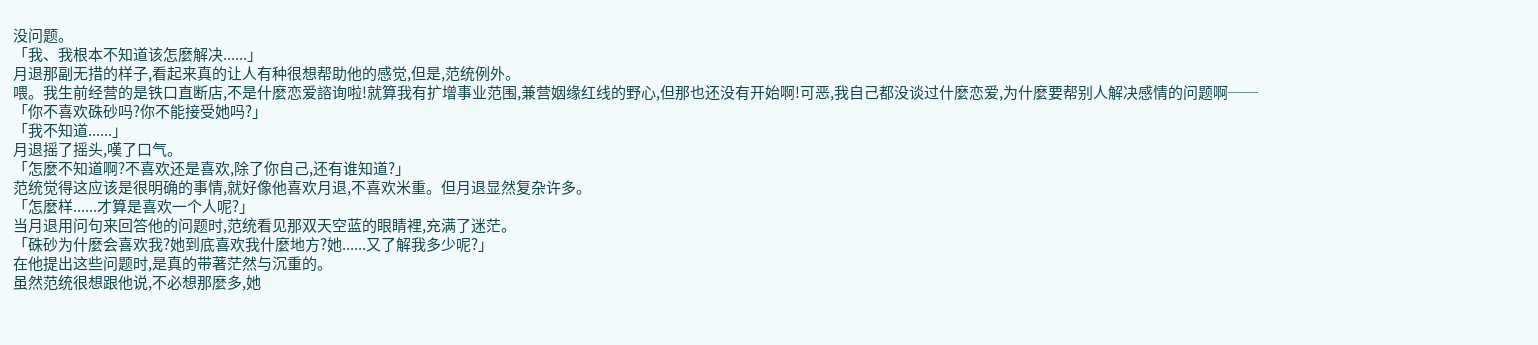没问题。
「我、我根本不知道该怎麼解决......」
月退那副无措的样子,看起来真的让人有种很想帮助他的感觉,但是,范统例外。
喂。我生前经营的是铁口直断店,不是什麼恋爱諮询啦!就算我有扩增事业范围,兼营姻缘红线的野心,但那也还没有开始啊!可恶,我自己都没谈过什麼恋爱,为什麼要帮别人解决感情的问题啊──
「你不喜欢硃砂吗?你不能接受她吗?」
「我不知道......」
月退摇了摇头,嘆了口气。
「怎麼不知道啊?不喜欢还是喜欢,除了你自己,还有谁知道?」
范统觉得这应该是很明确的事情,就好像他喜欢月退,不喜欢米重。但月退显然复杂许多。
「怎麼样......才算是喜欢一个人呢?」
当月退用问句来回答他的问题时,范统看见那双天空蓝的眼睛裡,充满了迷茫。
「硃砂为什麼会喜欢我?她到底喜欢我什麼地方?她......又了解我多少呢?」
在他提出这些问题时,是真的带著茫然与沉重的。
虽然范统很想跟他说,不必想那麼多,她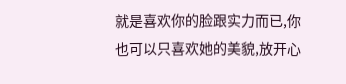就是喜欢你的脸跟实力而已,你也可以只喜欢她的美貌,放开心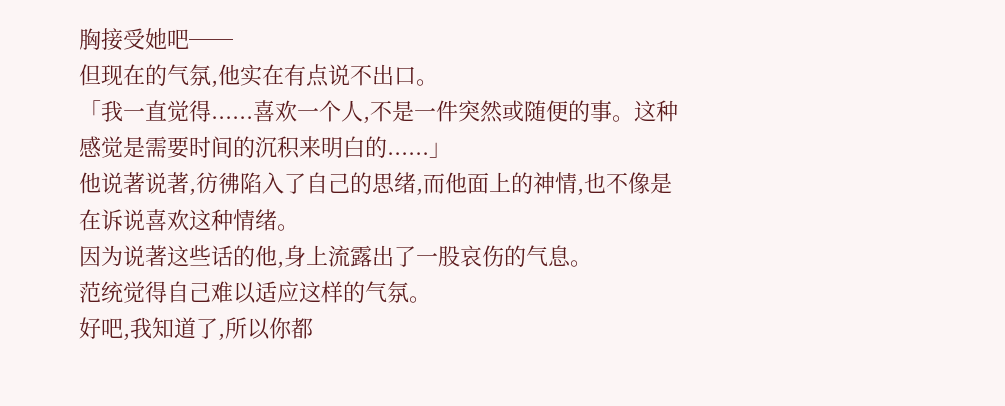胸接受她吧──
但现在的气氛,他实在有点说不出口。
「我一直觉得......喜欢一个人,不是一件突然或随便的事。这种感觉是需要时间的沉积来明白的......」
他说著说著,彷彿陷入了自己的思绪,而他面上的神情,也不像是在诉说喜欢这种情绪。
因为说著这些话的他,身上流露出了一股哀伤的气息。
范统觉得自己难以适应这样的气氛。
好吧,我知道了,所以你都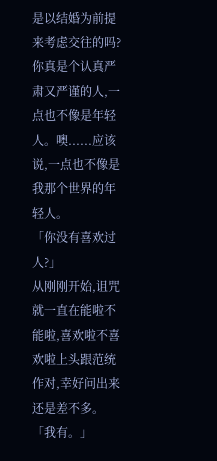是以结婚为前提来考虑交往的吗?你真是个认真严肃又严谨的人,一点也不像是年轻人。噢......应该说,一点也不像是我那个世界的年轻人。
「你没有喜欢过人?」
从刚刚开始,诅咒就一直在能啦不能啦,喜欢啦不喜欢啦上头跟范统作对,幸好问出来还是差不多。
「我有。」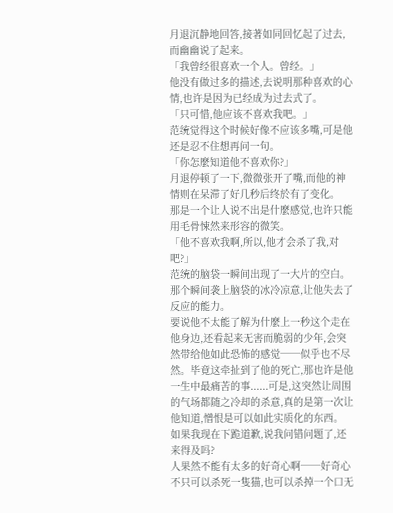月退沉静地回答,接著如同回忆起了过去,而幽幽说了起来。
「我曾经很喜欢一个人。曾经。」
他没有做过多的描述,去说明那种喜欢的心情,也许是因为已经成为过去式了。
「只可惜,他应该不喜欢我吧。」
范统觉得这个时候好像不应该多嘴,可是他还是忍不住想再问一句。
「你怎麼知道他不喜欢你?」
月退停顿了一下,微微张开了嘴,而他的神情则在呆滞了好几秒后终於有了变化。
那是一个让人说不出是什麼感觉,也许只能用毛骨悚然来形容的微笑。
「他不喜欢我啊,所以,他才会杀了我,对吧?」
范统的脑袋一瞬间出现了一大片的空白。
那个瞬间袭上脑袋的冰冷凉意,让他失去了反应的能力。
要说他不太能了解为什麼上一秒这个走在他身边,还看起来无害而脆弱的少年,会突然带给他如此恐怖的感觉──似乎也不尽然。毕竟这牵扯到了他的死亡,那也许是他一生中最痛苦的事......可是,这突然让周围的气场都随之冷却的杀意,真的是第一次让他知道,憎恨是可以如此实质化的东西。
如果我现在下跪道歉,说我问错问题了,还来得及吗?
人果然不能有太多的好奇心啊──好奇心不只可以杀死一隻猫,也可以杀掉一个口无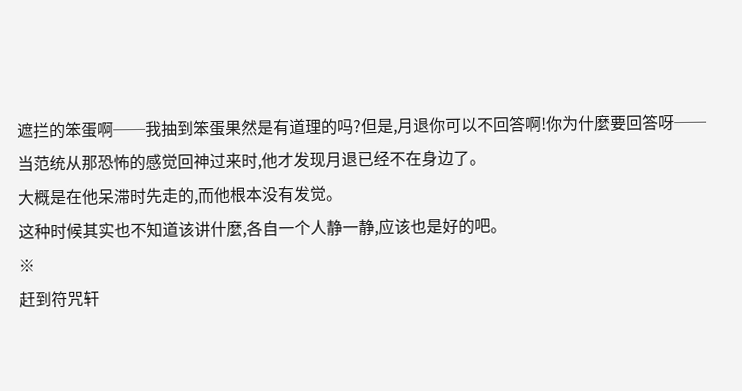遮拦的笨蛋啊──我抽到笨蛋果然是有道理的吗?但是,月退你可以不回答啊!你为什麼要回答呀──
当范统从那恐怖的感觉回神过来时,他才发现月退已经不在身边了。
大概是在他呆滞时先走的,而他根本没有发觉。
这种时候其实也不知道该讲什麼,各自一个人静一静,应该也是好的吧。
※
赶到符咒轩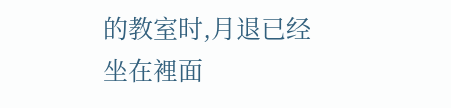的教室时,月退已经坐在裡面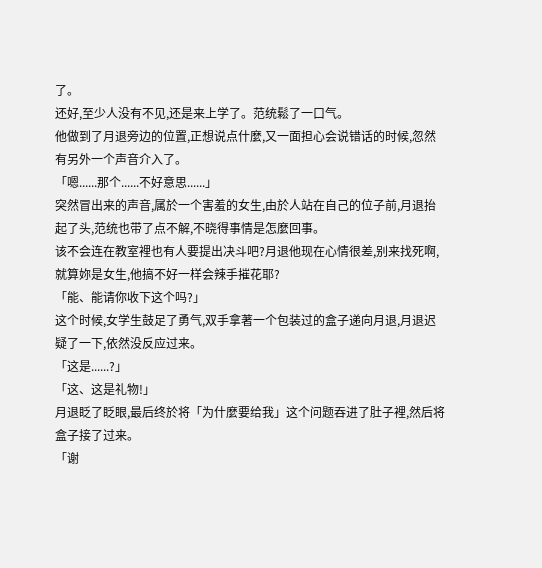了。
还好,至少人没有不见,还是来上学了。范统鬆了一口气。
他做到了月退旁边的位置,正想说点什麼,又一面担心会说错话的时候,忽然有另外一个声音介入了。
「嗯......那个......不好意思......」
突然冒出来的声音,属於一个害羞的女生,由於人站在自己的位子前,月退抬起了头,范统也带了点不解,不晓得事情是怎麼回事。
该不会连在教室裡也有人要提出决斗吧?月退他现在心情很差,别来找死啊,就算妳是女生,他搞不好一样会辣手摧花耶?
「能、能请你收下这个吗?」
这个时候,女学生鼓足了勇气,双手拿著一个包装过的盒子递向月退,月退迟疑了一下,依然没反应过来。
「这是......?」
「这、这是礼物!」
月退眨了眨眼,最后终於将「为什麼要给我」这个问题吞进了肚子裡,然后将盒子接了过来。
「谢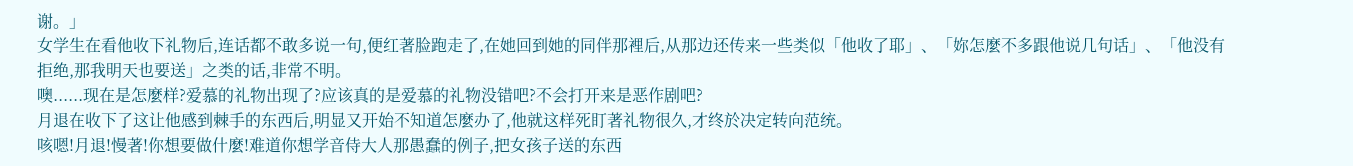谢。」
女学生在看他收下礼物后,连话都不敢多说一句,便红著脸跑走了,在她回到她的同伴那裡后,从那边还传来一些类似「他收了耶」、「妳怎麼不多跟他说几句话」、「他没有拒绝,那我明天也要送」之类的话,非常不明。
噢......现在是怎麼样?爱慕的礼物出现了?应该真的是爱慕的礼物没错吧?不会打开来是恶作剧吧?
月退在收下了这让他感到棘手的东西后,明显又开始不知道怎麼办了,他就这样死盯著礼物很久,才终於决定转向范统。
咳嗯!月退!慢著!你想要做什麼!难道你想学音侍大人那愚蠢的例子,把女孩子送的东西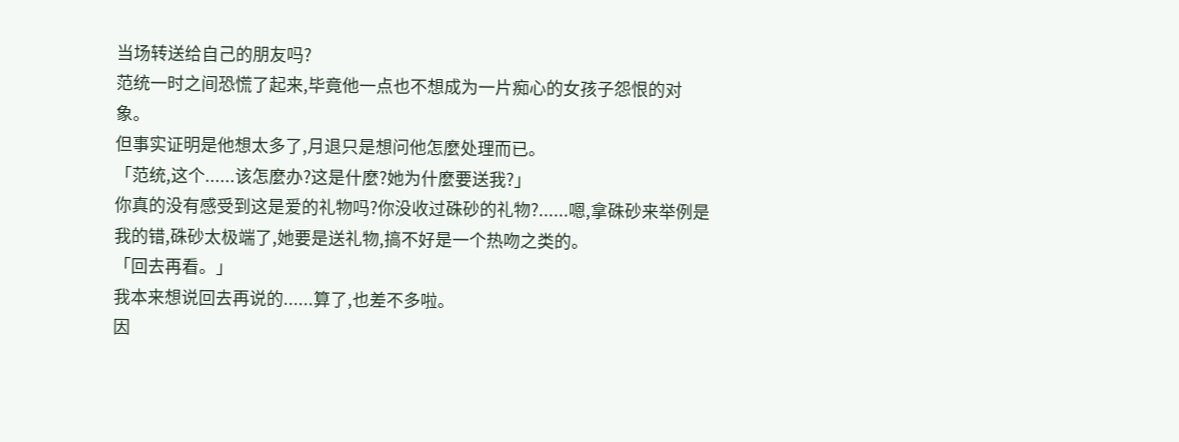当场转送给自己的朋友吗?
范统一时之间恐慌了起来,毕竟他一点也不想成为一片痴心的女孩子怨恨的对象。
但事实证明是他想太多了,月退只是想问他怎麼处理而已。
「范统,这个......该怎麼办?这是什麼?她为什麼要送我?」
你真的没有感受到这是爱的礼物吗?你没收过硃砂的礼物?......嗯,拿硃砂来举例是我的错,硃砂太极端了,她要是送礼物,搞不好是一个热吻之类的。
「回去再看。」
我本来想说回去再说的......算了,也差不多啦。
因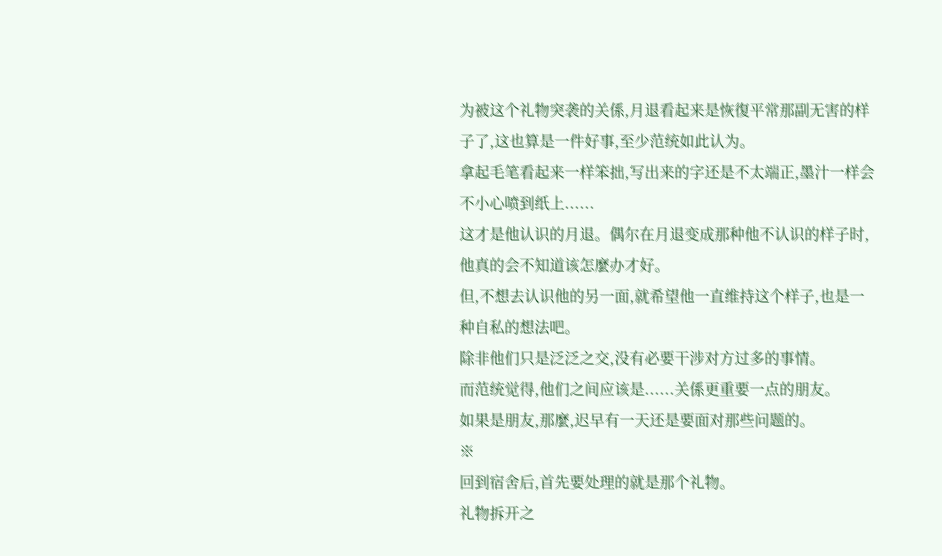为被这个礼物突袭的关係,月退看起来是恢復平常那副无害的样子了,这也算是一件好事,至少范统如此认为。
拿起毛笔看起来一样笨拙,写出来的字还是不太端正,墨汁一样会不小心喷到纸上......
这才是他认识的月退。偶尔在月退变成那种他不认识的样子时,他真的会不知道该怎麼办才好。
但,不想去认识他的另一面,就希望他一直维持这个样子,也是一种自私的想法吧。
除非他们只是泛泛之交,没有必要干涉对方过多的事情。
而范统觉得,他们之间应该是......关係更重要一点的朋友。
如果是朋友,那麼,迟早有一天还是要面对那些问题的。
※
回到宿舍后,首先要处理的就是那个礼物。
礼物拆开之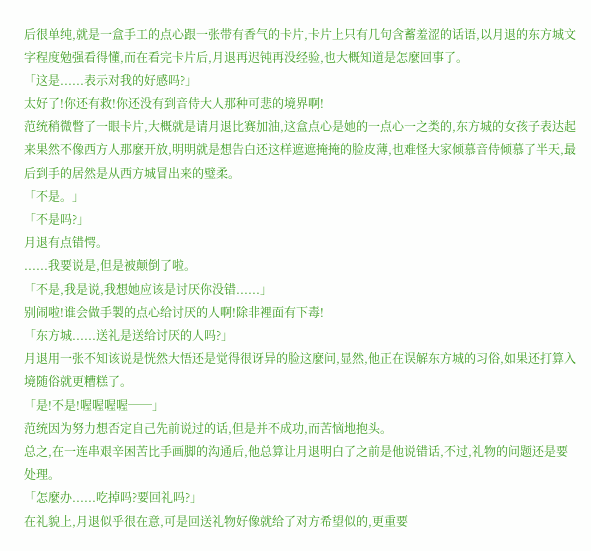后很单纯,就是一盒手工的点心跟一张带有香气的卡片,卡片上只有几句含蓄羞涩的话语,以月退的东方城文字程度勉强看得懂,而在看完卡片后,月退再迟钝再没经验,也大概知道是怎麼回事了。
「这是......表示对我的好感吗?」
太好了!你还有救!你还没有到音侍大人那种可悲的境界啊!
范统稍微瞥了一眼卡片,大概就是请月退比赛加油,这盒点心是她的一点心一之类的,东方城的女孩子表达起来果然不像西方人那麼开放,明明就是想告白还这样遮遮掩掩的脸皮薄,也难怪大家倾慕音侍倾慕了半天,最后到手的居然是从西方城冒出来的璧柔。
「不是。」
「不是吗?」
月退有点错愕。
......我要说是,但是被颠倒了啦。
「不是,我是说,我想她应该是讨厌你没错......」
别闹啦!谁会做手製的点心给讨厌的人啊!除非裡面有下毒!
「东方城......送礼是送给讨厌的人吗?」
月退用一张不知该说是恍然大悟还是觉得很讶异的脸这麼问,显然,他正在误解东方城的习俗,如果还打算入境随俗就更糟糕了。
「是!不是!喔喔喔喔──」
范统因为努力想否定自己先前说过的话,但是并不成功,而苦恼地抱头。
总之,在一连串艰辛困苦比手画脚的沟通后,他总算让月退明白了之前是他说错话,不过,礼物的问题还是要处理。
「怎麼办......吃掉吗?要回礼吗?」
在礼貌上,月退似乎很在意,可是回送礼物好像就给了对方希望似的,更重要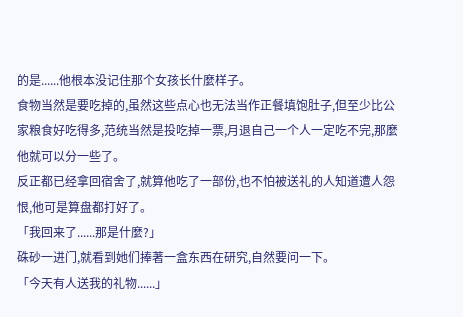的是......他根本没记住那个女孩长什麼样子。
食物当然是要吃掉的,虽然这些点心也无法当作正餐填饱肚子,但至少比公家粮食好吃得多,范统当然是投吃掉一票,月退自己一个人一定吃不完,那麼他就可以分一些了。
反正都已经拿回宿舍了,就算他吃了一部份,也不怕被送礼的人知道遭人怨恨,他可是算盘都打好了。
「我回来了......那是什麼?」
硃砂一进门,就看到她们捧著一盒东西在研究,自然要问一下。
「今天有人送我的礼物......」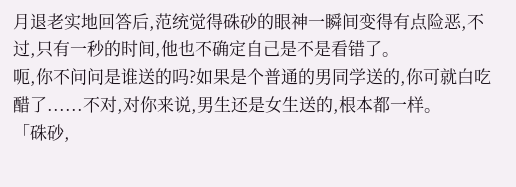月退老实地回答后,范统觉得硃砂的眼神一瞬间变得有点险恶,不过,只有一秒的时间,他也不确定自己是不是看错了。
呃,你不问问是谁送的吗?如果是个普通的男同学送的,你可就白吃醋了......不对,对你来说,男生还是女生送的,根本都一样。
「硃砂,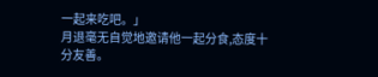一起来吃吧。」
月退毫无自觉地邀请他一起分食,态度十分友善。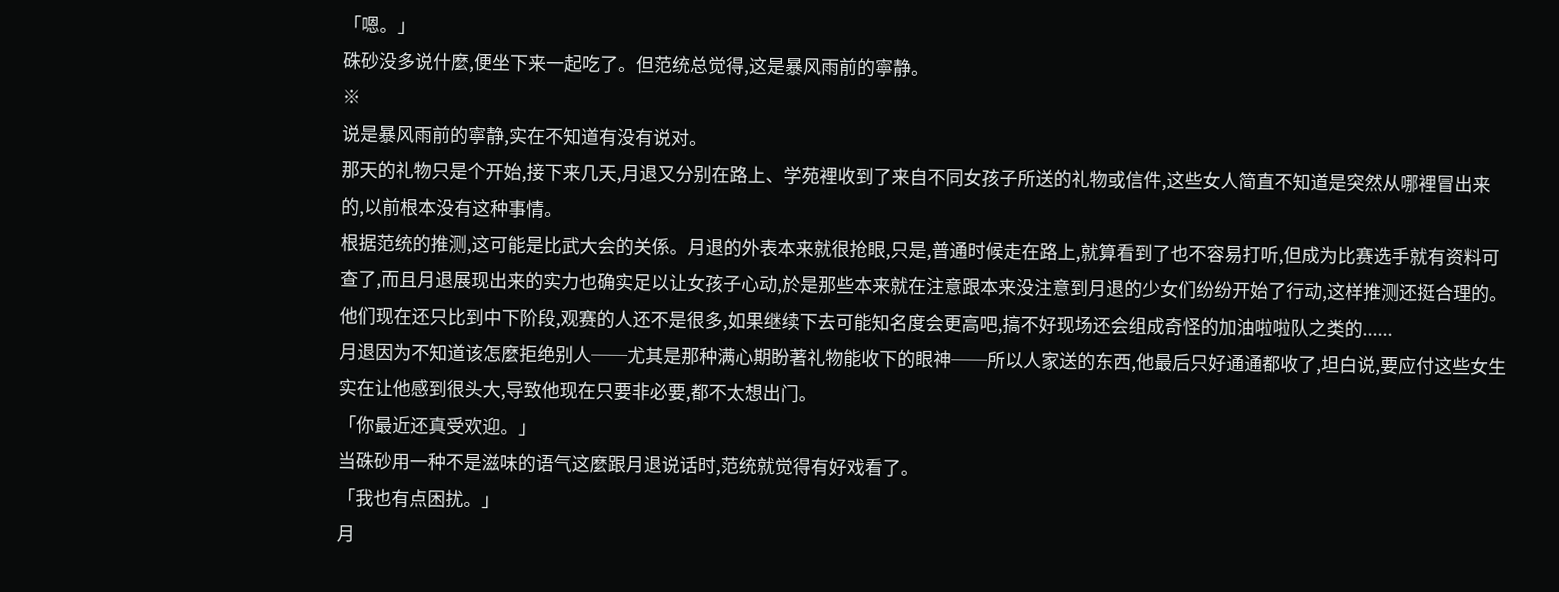「嗯。」
硃砂没多说什麼,便坐下来一起吃了。但范统总觉得,这是暴风雨前的寧静。
※
说是暴风雨前的寧静,实在不知道有没有说对。
那天的礼物只是个开始,接下来几天,月退又分别在路上、学苑裡收到了来自不同女孩子所送的礼物或信件,这些女人简直不知道是突然从哪裡冒出来的,以前根本没有这种事情。
根据范统的推测,这可能是比武大会的关係。月退的外表本来就很抢眼,只是,普通时候走在路上,就算看到了也不容易打听,但成为比赛选手就有资料可查了,而且月退展现出来的实力也确实足以让女孩子心动,於是那些本来就在注意跟本来没注意到月退的少女们纷纷开始了行动,这样推测还挺合理的。
他们现在还只比到中下阶段,观赛的人还不是很多,如果继续下去可能知名度会更高吧,搞不好现场还会组成奇怪的加油啦啦队之类的......
月退因为不知道该怎麼拒绝别人──尤其是那种满心期盼著礼物能收下的眼神──所以人家送的东西,他最后只好通通都收了,坦白说,要应付这些女生实在让他感到很头大,导致他现在只要非必要,都不太想出门。
「你最近还真受欢迎。」
当硃砂用一种不是滋味的语气这麼跟月退说话时,范统就觉得有好戏看了。
「我也有点困扰。」
月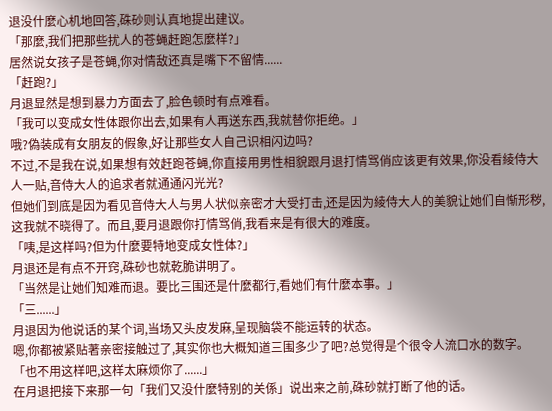退没什麼心机地回答,硃砂则认真地提出建议。
「那麼,我们把那些扰人的苍蝇赶跑怎麼样?」
居然说女孩子是苍蝇,你对情敌还真是嘴下不留情......
「赶跑?」
月退显然是想到暴力方面去了,脸色顿时有点难看。
「我可以变成女性体跟你出去,如果有人再送东西,我就替你拒绝。」
哦?偽装成有女朋友的假象,好让那些女人自己识相闪边吗?
不过,不是我在说,如果想有效赶跑苍蝇,你直接用男性相貌跟月退打情骂俏应该更有效果,你没看綾侍大人一贴,音侍大人的追求者就通通闪光光?
但她们到底是因为看见音侍大人与男人状似亲密才大受打击,还是因为綾侍大人的美貌让她们自惭形秽,这我就不晓得了。而且,要月退跟你打情骂俏,我看来是有很大的难度。
「咦,是这样吗?但为什麼要特地变成女性体?」
月退还是有点不开窍,硃砂也就乾脆讲明了。
「当然是让她们知难而退。要比三围还是什麼都行,看她们有什麼本事。」
「三......」
月退因为他说话的某个词,当场又头皮发麻,呈现脑袋不能运转的状态。
嗯,你都被紧贴著亲密接触过了,其实你也大概知道三围多少了吧?总觉得是个很令人流口水的数字。
「也不用这样吧,这样太麻烦你了......」
在月退把接下来那一句「我们又没什麼特别的关係」说出来之前,硃砂就打断了他的话。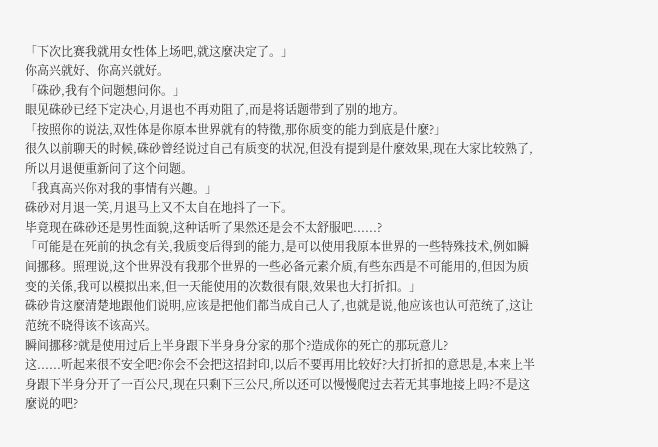「下次比赛我就用女性体上场吧,就这麼决定了。」
你高兴就好、你高兴就好。
「硃砂,我有个问题想问你。」
眼见硃砂已经下定决心,月退也不再劝阻了,而是将话题带到了别的地方。
「按照你的说法,双性体是你原本世界就有的特徵,那你质变的能力到底是什麼?」
很久以前聊天的时候,硃砂曾经说过自己有质变的状况,但没有提到是什麼效果,现在大家比较熟了,所以月退便重新问了这个问题。
「我真高兴你对我的事情有兴趣。」
硃砂对月退一笑,月退马上又不太自在地抖了一下。
毕竟现在硃砂还是男性面貌,这种话听了果然还是会不太舒服吧......?
「可能是在死前的执念有关,我质变后得到的能力,是可以使用我原本世界的一些特殊技术,例如瞬间挪移。照理说,这个世界没有我那个世界的一些必备元素介质,有些东西是不可能用的,但因为质变的关係,我可以模拟出来,但一天能使用的次数很有限,效果也大打折扣。」
硃砂肯这麼清楚地跟他们说明,应该是把他们都当成自己人了,也就是说,他应该也认可范统了,这让范统不晓得该不该高兴。
瞬间挪移?就是使用过后上半身跟下半身身分家的那个?造成你的死亡的那玩意儿?
这......听起来很不安全吧?你会不会把这招封印,以后不要再用比较好?大打折扣的意思是,本来上半身跟下半身分开了一百公尺,现在只剩下三公尺,所以还可以慢慢爬过去若无其事地接上吗?不是这麼说的吧?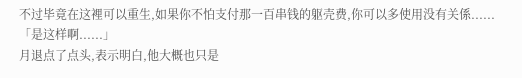不过毕竟在这裡可以重生,如果你不怕支付那一百串钱的躯壳费,你可以多使用没有关係......
「是这样啊......」
月退点了点头,表示明白,他大概也只是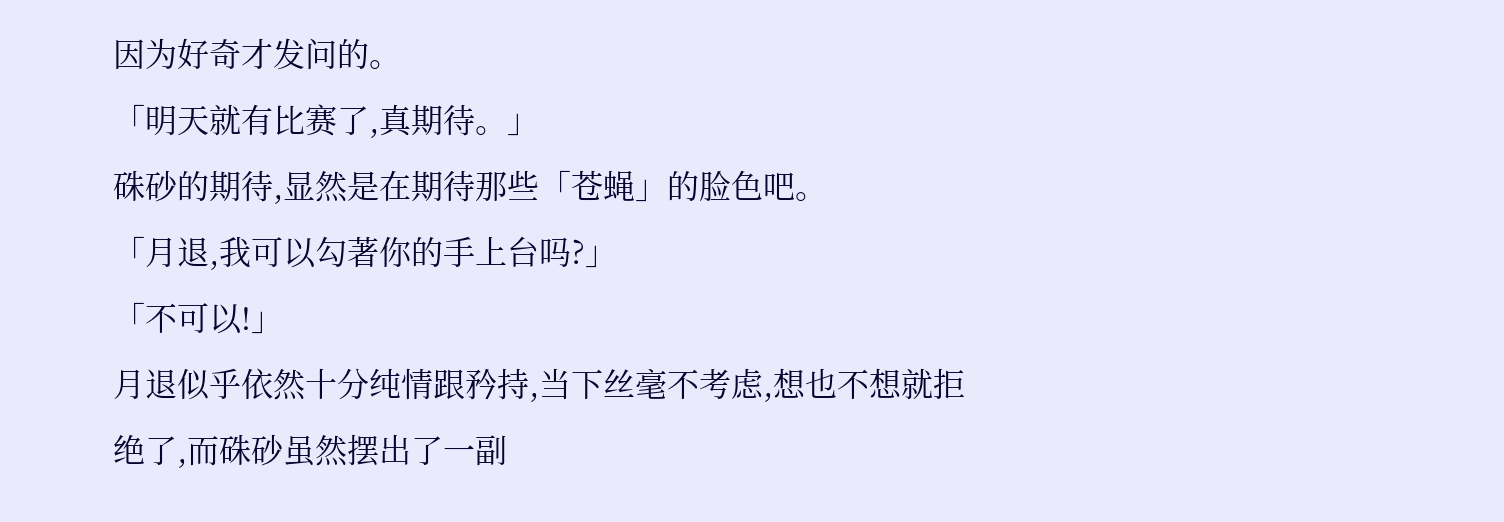因为好奇才发问的。
「明天就有比赛了,真期待。」
硃砂的期待,显然是在期待那些「苍蝇」的脸色吧。
「月退,我可以勾著你的手上台吗?」
「不可以!」
月退似乎依然十分纯情跟矜持,当下丝毫不考虑,想也不想就拒绝了,而硃砂虽然摆出了一副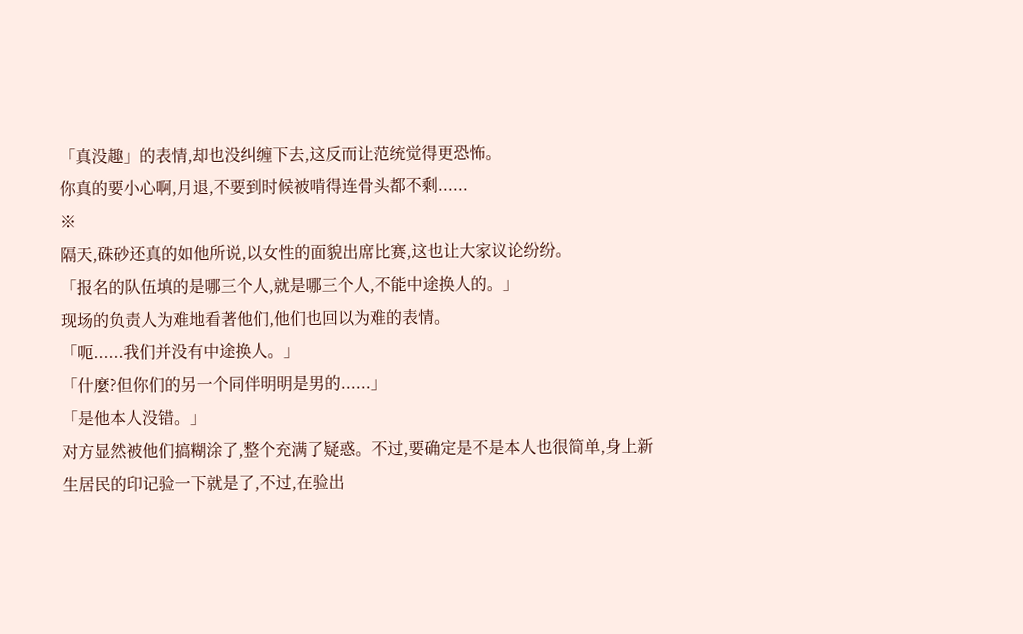「真没趣」的表情,却也没纠缠下去,这反而让范统觉得更恐怖。
你真的要小心啊,月退,不要到时候被啃得连骨头都不剩......
※
隔天,硃砂还真的如他所说,以女性的面貌出席比赛,这也让大家议论纷纷。
「报名的队伍填的是哪三个人,就是哪三个人,不能中途换人的。」
现场的负责人为难地看著他们,他们也回以为难的表情。
「呃......我们并没有中途换人。」
「什麼?但你们的另一个同伴明明是男的......」
「是他本人没错。」
对方显然被他们搞糊涂了,整个充满了疑惑。不过,要确定是不是本人也很简单,身上新生居民的印记验一下就是了,不过,在验出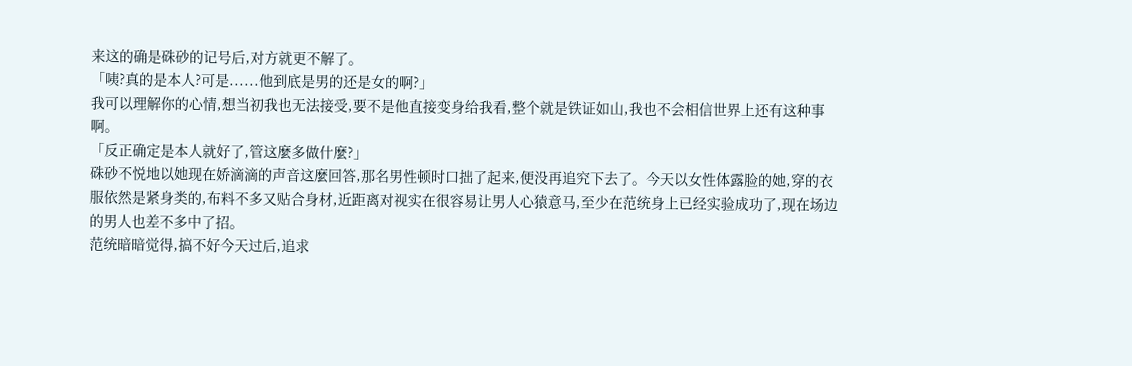来这的确是硃砂的记号后,对方就更不解了。
「咦?真的是本人?可是......他到底是男的还是女的啊?」
我可以理解你的心情,想当初我也无法接受,要不是他直接变身给我看,整个就是铁证如山,我也不会相信世界上还有这种事啊。
「反正确定是本人就好了,管这麼多做什麼?」
硃砂不悦地以她现在娇滴滴的声音这麼回答,那名男性顿时口拙了起来,便没再追究下去了。今天以女性体露脸的她,穿的衣服依然是紧身类的,布料不多又贴合身材,近距离对视实在很容易让男人心猿意马,至少在范统身上已经实验成功了,现在场边的男人也差不多中了招。
范统暗暗觉得,搞不好今天过后,追求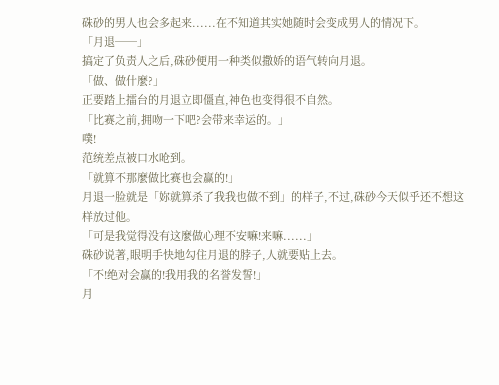硃砂的男人也会多起来......在不知道其实她随时会变成男人的情况下。
「月退──」
搞定了负责人之后,硃砂便用一种类似撒娇的语气转向月退。
「做、做什麼?」
正要踏上擂台的月退立即僵直,神色也变得很不自然。
「比赛之前,拥吻一下吧?会带来幸运的。」
噗!
范统差点被口水呛到。
「就算不那麼做比赛也会赢的!」
月退一脸就是「妳就算杀了我我也做不到」的样子,不过,硃砂今天似乎还不想这样放过他。
「可是我觉得没有这麼做心理不安嘛!来嘛......」
硃砂说著,眼明手快地勾住月退的脖子,人就要贴上去。
「不!绝对会赢的!我用我的名誉发誓!」
月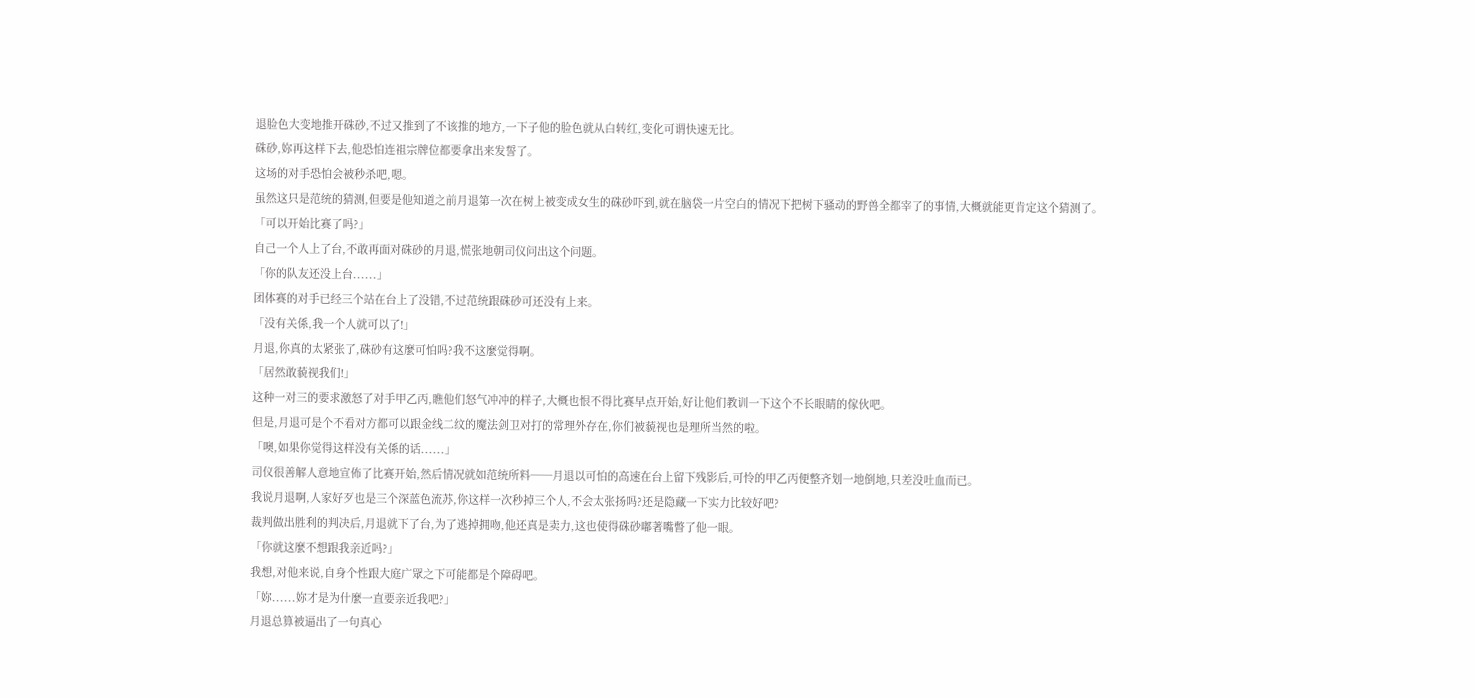退脸色大变地推开硃砂,不过又推到了不该推的地方,一下子他的脸色就从白转红,变化可谓快速无比。
硃砂,妳再这样下去,他恐怕连祖宗牌位都要拿出来发誓了。
这场的对手恐怕会被秒杀吧,嗯。
虽然这只是范统的猜测,但要是他知道之前月退第一次在树上被变成女生的硃砂吓到,就在脑袋一片空白的情况下把树下骚动的野兽全都宰了的事情,大概就能更肯定这个猜测了。
「可以开始比赛了吗?」
自己一个人上了台,不敢再面对硃砂的月退,慌张地朝司仪问出这个问题。
「你的队友还没上台......」
团体赛的对手已经三个站在台上了没错,不过范统跟硃砂可还没有上来。
「没有关係,我一个人就可以了!」
月退,你真的太紧张了,硃砂有这麼可怕吗?我不这麼觉得啊。
「居然敢藐视我们!」
这种一对三的要求激怒了对手甲乙丙,瞧他们怒气冲冲的样子,大概也恨不得比赛早点开始,好让他们教训一下这个不长眼睛的傢伙吧。
但是,月退可是个不看对方都可以跟金线二纹的魔法剑卫对打的常理外存在,你们被藐视也是理所当然的啦。
「噢,如果你觉得这样没有关係的话......」
司仪很善解人意地宣佈了比赛开始,然后情况就如范统所料──月退以可怕的高速在台上留下残影后,可怜的甲乙丙便整齐划一地倒地,只差没吐血而已。
我说月退啊,人家好歹也是三个深蓝色流苏,你这样一次秒掉三个人,不会太张扬吗?还是隐藏一下实力比较好吧?
裁判做出胜利的判决后,月退就下了台,为了逃掉拥吻,他还真是卖力,这也使得硃砂嘟著嘴瞥了他一眼。
「你就这麼不想跟我亲近吗?」
我想,对他来说,自身个性跟大庭广眾之下可能都是个障碍吧。
「妳......妳才是为什麼一直要亲近我吧?」
月退总算被逼出了一句真心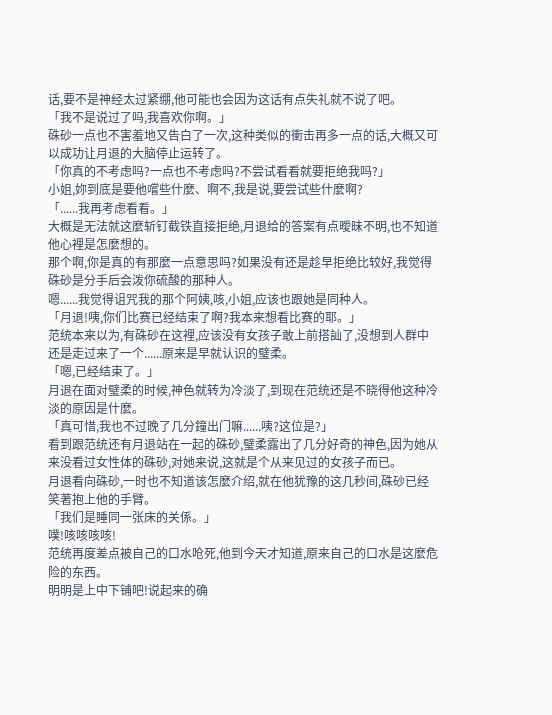话,要不是神经太过紧绷,他可能也会因为这话有点失礼就不说了吧。
「我不是说过了吗,我喜欢你啊。」
硃砂一点也不害羞地又告白了一次,这种类似的衝击再多一点的话,大概又可以成功让月退的大脑停止运转了。
「你真的不考虑吗?一点也不考虑吗?不尝试看看就要拒绝我吗?」
小姐,妳到底是要他嚐些什麼、啊不,我是说,要尝试些什麼啊?
「......我再考虑看看。」
大概是无法就这麼斩钉截铁直接拒绝,月退给的答案有点曖昧不明,也不知道他心裡是怎麼想的。
那个啊,你是真的有那麼一点意思吗?如果没有还是趁早拒绝比较好,我觉得硃砂是分手后会泼你硫酸的那种人。
嗯......我觉得诅咒我的那个阿姨,咳,小姐,应该也跟她是同种人。
「月退!咦,你们比赛已经结束了啊?我本来想看比赛的耶。」
范统本来以为,有硃砂在这裡,应该没有女孩子敢上前搭訕了,没想到人群中还是走过来了一个......原来是早就认识的璧柔。
「嗯,已经结束了。」
月退在面对璧柔的时候,神色就转为冷淡了,到现在范统还是不晓得他这种冷淡的原因是什麼。
「真可惜,我也不过晚了几分鐘出门嘛......咦?这位是?」
看到跟范统还有月退站在一起的硃砂,璧柔露出了几分好奇的神色,因为她从来没看过女性体的硃砂,对她来说,这就是个从来见过的女孩子而已。
月退看向硃砂,一时也不知道该怎麼介绍,就在他犹豫的这几秒间,硃砂已经笑著抱上他的手臂。
「我们是睡同一张床的关係。」
噗!咳咳咳咳!
范统再度差点被自己的口水呛死,他到今天才知道,原来自己的口水是这麼危险的东西。
明明是上中下铺吧!说起来的确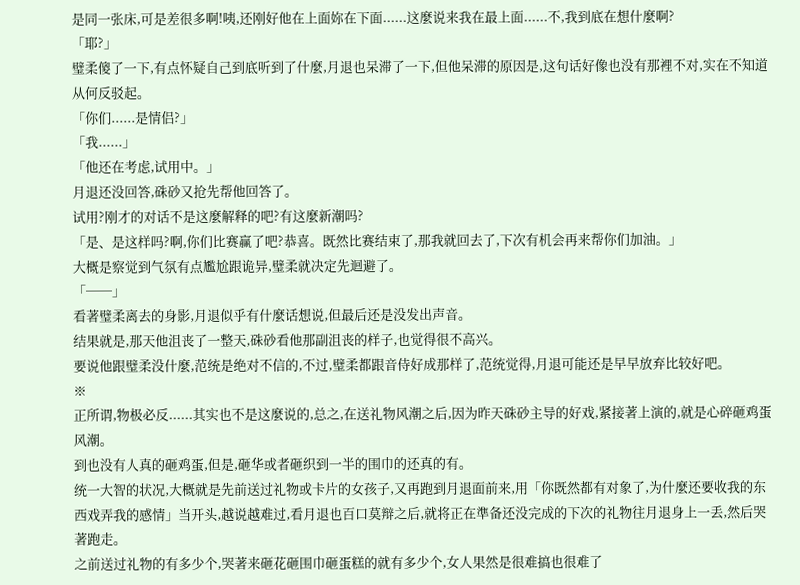是同一张床,可是差很多啊!咦,还刚好他在上面妳在下面......这麼说来我在最上面......不,我到底在想什麼啊?
「耶?」
璧柔傻了一下,有点怀疑自己到底听到了什麼,月退也呆滞了一下,但他呆滞的原因是,这句话好像也没有那裡不对,实在不知道从何反驳起。
「你们......是情侣?」
「我......」
「他还在考虑,试用中。」
月退还没回答,硃砂又抢先帮他回答了。
试用?刚才的对话不是这麼解释的吧?有这麼新潮吗?
「是、是这样吗?啊,你们比赛赢了吧?恭喜。既然比赛结束了,那我就回去了,下次有机会再来帮你们加油。」
大概是察觉到气氛有点尷尬跟诡异,璧柔就决定先迴避了。
「──」
看著璧柔离去的身影,月退似乎有什麼话想说,但最后还是没发出声音。
结果就是,那天他沮丧了一整天,硃砂看他那副沮丧的样子,也觉得很不高兴。
要说他跟璧柔没什麼,范统是绝对不信的,不过,璧柔都跟音侍好成那样了,范统觉得,月退可能还是早早放弃比较好吧。
※
正所谓,物极必反......其实也不是这麼说的,总之,在送礼物风潮之后,因为昨天硃砂主导的好戏,紧接著上演的,就是心碎砸鸡蛋风潮。
到也没有人真的砸鸡蛋,但是,砸华或者砸织到一半的围巾的还真的有。
统一大智的状况,大概就是先前送过礼物或卡片的女孩子,又再跑到月退面前来,用「你既然都有对象了,为什麼还要收我的东西戏弄我的感情」当开头,越说越难过,看月退也百口莫辩之后,就将正在準备还没完成的下次的礼物往月退身上一丢,然后哭著跑走。
之前送过礼物的有多少个,哭著来砸花砸围巾砸蛋糕的就有多少个,女人果然是很难搞也很难了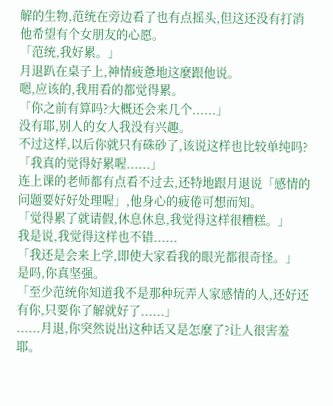解的生物,范统在旁边看了也有点摇头,但这还没有打消他希望有个女朋友的心愿。
「范统,我好累。」
月退趴在桌子上,神情疲惫地这麼跟他说。
嗯,应该的,我用看的都觉得累。
「你之前有算吗?大概还会来几个......」
没有耶,别人的女人我没有兴趣。
不过这样,以后你就只有硃砂了,该说这样也比较单纯吗?
「我真的觉得好累喔......」
连上课的老师都有点看不过去,还特地跟月退说「感情的问题要好好处理喔」,他身心的疲倦可想而知。
「觉得累了就请假,休息休息,我觉得这样很糟糕。」
我是说,我觉得这样也不错......
「我还是会来上学,即使大家看我的眼光都很奇怪。」
是吗,你真坚强。
「至少范统你知道我不是那种玩弄人家感情的人,还好还有你,只要你了解就好了......」
......月退,你突然说出这种话又是怎麼了?让人很害羞耶。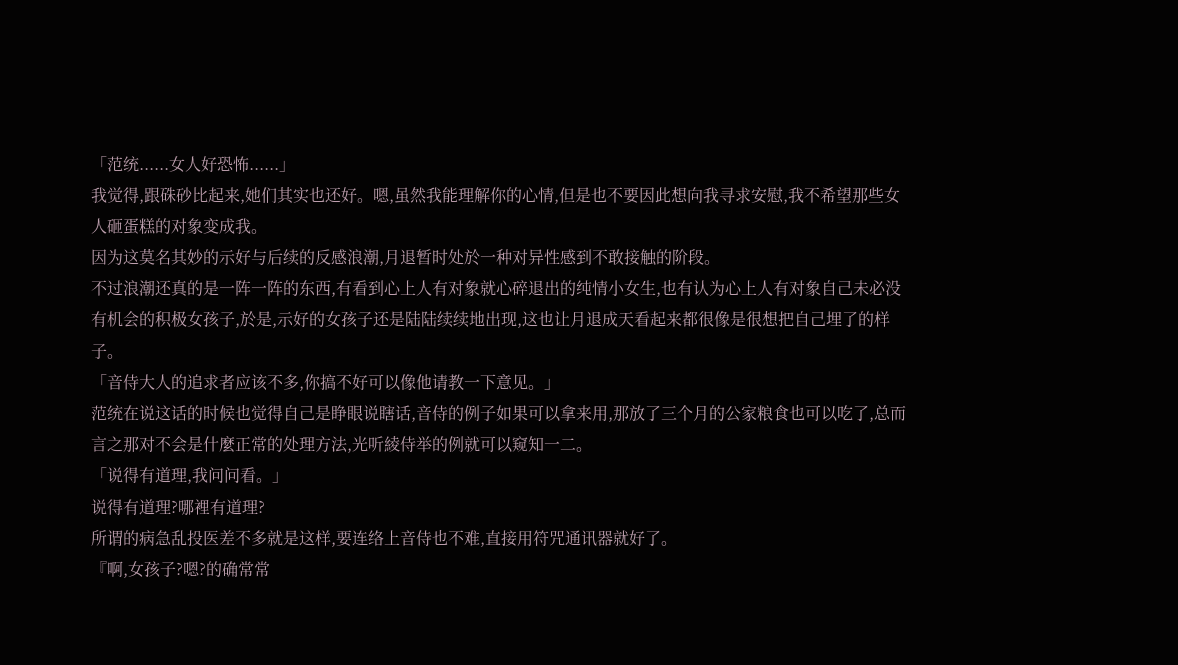「范统......女人好恐怖......」
我觉得,跟硃砂比起来,她们其实也还好。嗯,虽然我能理解你的心情,但是也不要因此想向我寻求安慰,我不希望那些女人砸蛋糕的对象变成我。
因为这莫名其妙的示好与后续的反感浪潮,月退暂时处於一种对异性感到不敢接触的阶段。
不过浪潮还真的是一阵一阵的东西,有看到心上人有对象就心碎退出的纯情小女生,也有认为心上人有对象自己未必没有机会的积极女孩子,於是,示好的女孩子还是陆陆续续地出现,这也让月退成天看起来都很像是很想把自己埋了的样子。
「音侍大人的追求者应该不多,你搞不好可以像他请教一下意见。」
范统在说这话的时候也觉得自己是睁眼说瞎话,音侍的例子如果可以拿来用,那放了三个月的公家粮食也可以吃了,总而言之那对不会是什麼正常的处理方法,光听綾侍举的例就可以窥知一二。
「说得有道理,我问问看。」
说得有道理?哪裡有道理?
所谓的病急乱投医差不多就是这样,要连络上音侍也不难,直接用符咒通讯器就好了。
『啊,女孩子?嗯?的确常常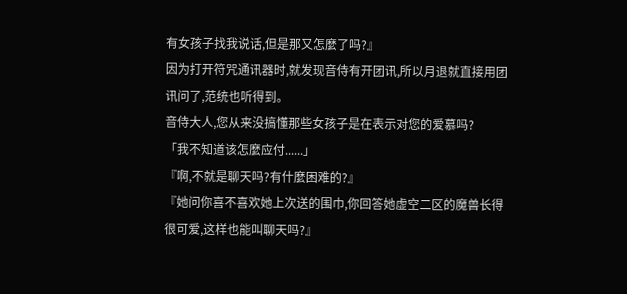有女孩子找我说话,但是那又怎麼了吗?』
因为打开符咒通讯器时,就发现音侍有开团讯,所以月退就直接用团讯问了,范统也听得到。
音侍大人,您从来没搞懂那些女孩子是在表示对您的爱慕吗?
「我不知道该怎麼应付......」
『啊,不就是聊天吗?有什麼困难的?』
『她问你喜不喜欢她上次送的围巾,你回答她虚空二区的魔兽长得很可爱,这样也能叫聊天吗?』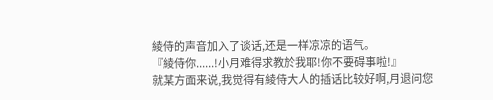綾侍的声音加入了谈话,还是一样凉凉的语气。
『綾侍你......!小月难得求教於我耶!你不要碍事啦!』
就某方面来说,我觉得有綾侍大人的插话比较好啊,月退问您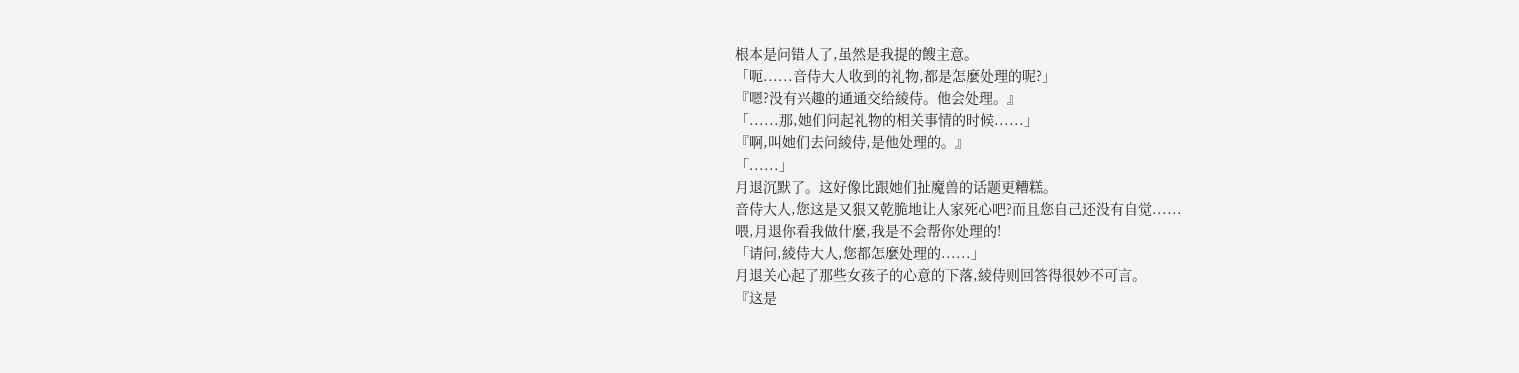根本是问错人了,虽然是我提的餿主意。
「呃......音侍大人收到的礼物,都是怎麼处理的呢?」
『嗯?没有兴趣的通通交给綾侍。他会处理。』
「......那,她们问起礼物的相关事情的时候......」
『啊,叫她们去问綾侍,是他处理的。』
「......」
月退沉默了。这好像比跟她们扯魔兽的话题更糟糕。
音侍大人,您这是又狠又乾脆地让人家死心吧?而且您自己还没有自觉......
喂,月退你看我做什麼,我是不会帮你处理的!
「请问,綾侍大人,您都怎麼处理的......」
月退关心起了那些女孩子的心意的下落,綾侍则回答得很妙不可言。
『这是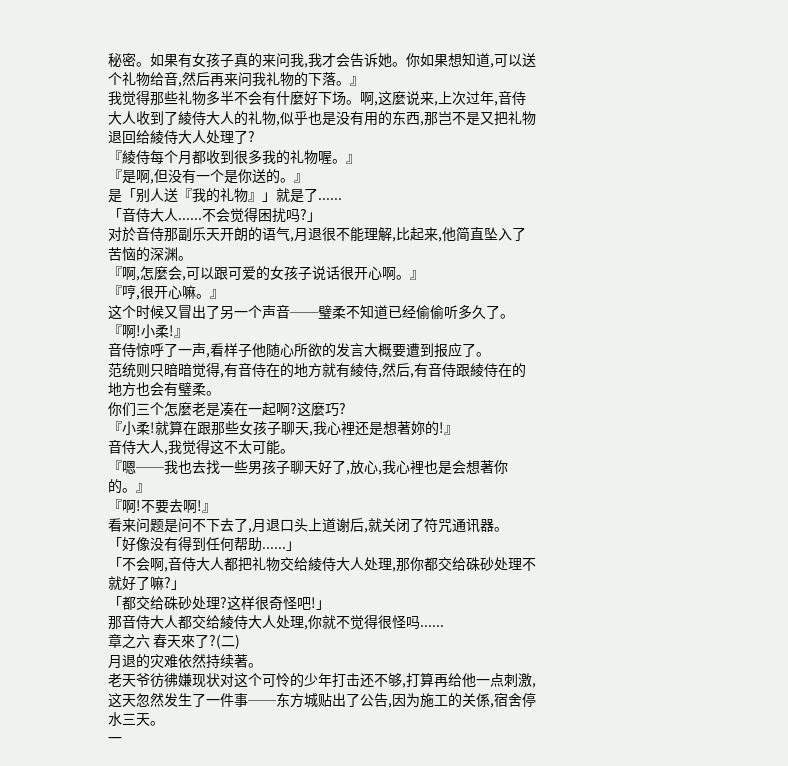秘密。如果有女孩子真的来问我,我才会告诉她。你如果想知道,可以送个礼物给音,然后再来问我礼物的下落。』
我觉得那些礼物多半不会有什麼好下场。啊,这麼说来,上次过年,音侍大人收到了綾侍大人的礼物,似乎也是没有用的东西,那岂不是又把礼物退回给綾侍大人处理了?
『綾侍每个月都收到很多我的礼物喔。』
『是啊,但没有一个是你送的。』
是「别人送『我的礼物』」就是了......
「音侍大人......不会觉得困扰吗?」
对於音侍那副乐天开朗的语气,月退很不能理解,比起来,他简直坠入了苦恼的深渊。
『啊,怎麼会,可以跟可爱的女孩子说话很开心啊。』
『哼,很开心嘛。』
这个时候又冒出了另一个声音──璧柔不知道已经偷偷听多久了。
『啊!小柔!』
音侍惊呼了一声,看样子他随心所欲的发言大概要遭到报应了。
范统则只暗暗觉得,有音侍在的地方就有綾侍,然后,有音侍跟綾侍在的地方也会有璧柔。
你们三个怎麼老是凑在一起啊?这麼巧?
『小柔!就算在跟那些女孩子聊天,我心裡还是想著妳的!』
音侍大人,我觉得这不太可能。
『嗯──我也去找一些男孩子聊天好了,放心,我心裡也是会想著你的。』
『啊!不要去啊!』
看来问题是问不下去了,月退口头上道谢后,就关闭了符咒通讯器。
「好像没有得到任何帮助......」
「不会啊,音侍大人都把礼物交给綾侍大人处理,那你都交给硃砂处理不就好了嘛?」
「都交给硃砂处理?这样很奇怪吧!」
那音侍大人都交给綾侍大人处理,你就不觉得很怪吗......
章之六 春天來了?(二)
月退的灾难依然持续著。
老天爷彷彿嫌现状对这个可怜的少年打击还不够,打算再给他一点刺激,这天忽然发生了一件事──东方城贴出了公告,因为施工的关係,宿舍停水三天。
一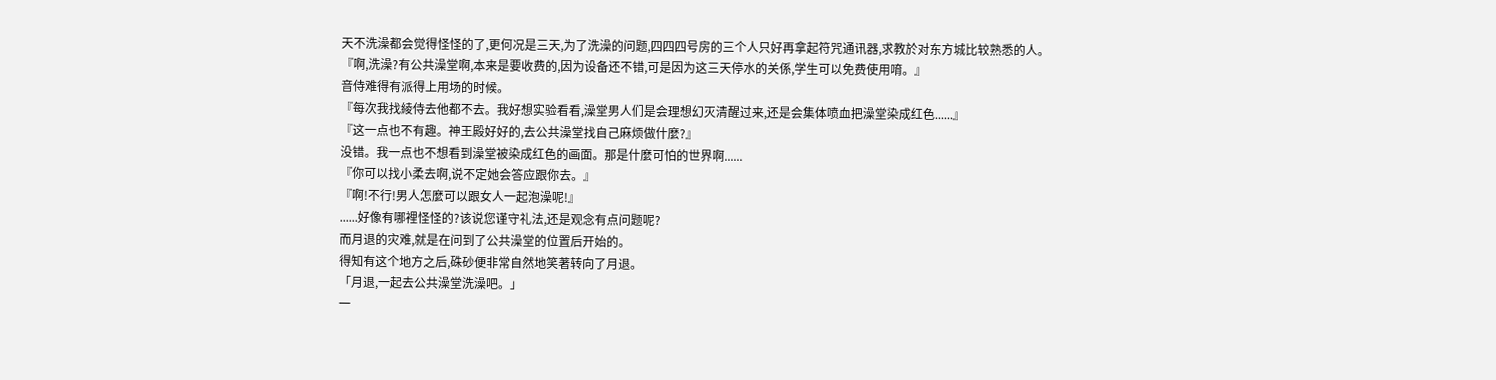天不洗澡都会觉得怪怪的了,更何况是三天,为了洗澡的问题,四四四号房的三个人只好再拿起符咒通讯器,求教於对东方城比较熟悉的人。
『啊,洗澡?有公共澡堂啊,本来是要收费的,因为设备还不错,可是因为这三天停水的关係,学生可以免费使用唷。』
音侍难得有派得上用场的时候。
『每次我找綾侍去他都不去。我好想实验看看,澡堂男人们是会理想幻灭清醒过来,还是会集体喷血把澡堂染成红色......』
『这一点也不有趣。神王殿好好的,去公共澡堂找自己麻烦做什麼?』
没错。我一点也不想看到澡堂被染成红色的画面。那是什麼可怕的世界啊......
『你可以找小柔去啊,说不定她会答应跟你去。』
『啊!不行!男人怎麼可以跟女人一起泡澡呢!』
......好像有哪裡怪怪的?该说您谨守礼法,还是观念有点问题呢?
而月退的灾难,就是在问到了公共澡堂的位置后开始的。
得知有这个地方之后,硃砂便非常自然地笑著转向了月退。
「月退,一起去公共澡堂洗澡吧。」
一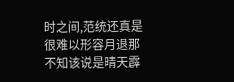时之间,范统还真是很难以形容月退那不知该说是晴天霹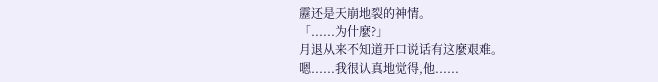靂还是天崩地裂的神情。
「......为什麼?」
月退从来不知道开口说话有这麼艰难。
嗯......我很认真地觉得,他......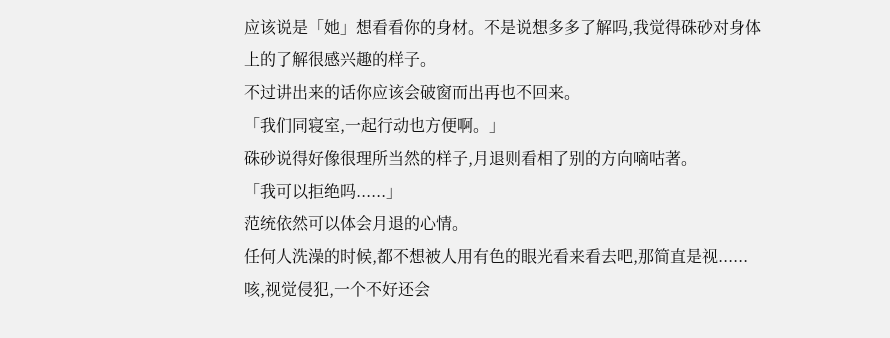应该说是「她」想看看你的身材。不是说想多多了解吗,我觉得硃砂对身体上的了解很感兴趣的样子。
不过讲出来的话你应该会破窗而出再也不回来。
「我们同寝室,一起行动也方便啊。」
硃砂说得好像很理所当然的样子,月退则看相了别的方向嘀咕著。
「我可以拒绝吗......」
范统依然可以体会月退的心情。
任何人洗澡的时候,都不想被人用有色的眼光看来看去吧,那简直是视......咳,视觉侵犯,一个不好还会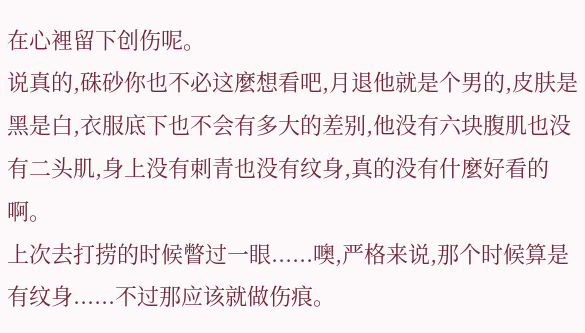在心裡留下创伤呢。
说真的,硃砂你也不必这麼想看吧,月退他就是个男的,皮肤是黑是白,衣服底下也不会有多大的差别,他没有六块腹肌也没有二头肌,身上没有刺青也没有纹身,真的没有什麼好看的啊。
上次去打捞的时候瞥过一眼......噢,严格来说,那个时候算是有纹身......不过那应该就做伤痕。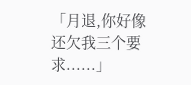「月退,你好像还欠我三个要求......」